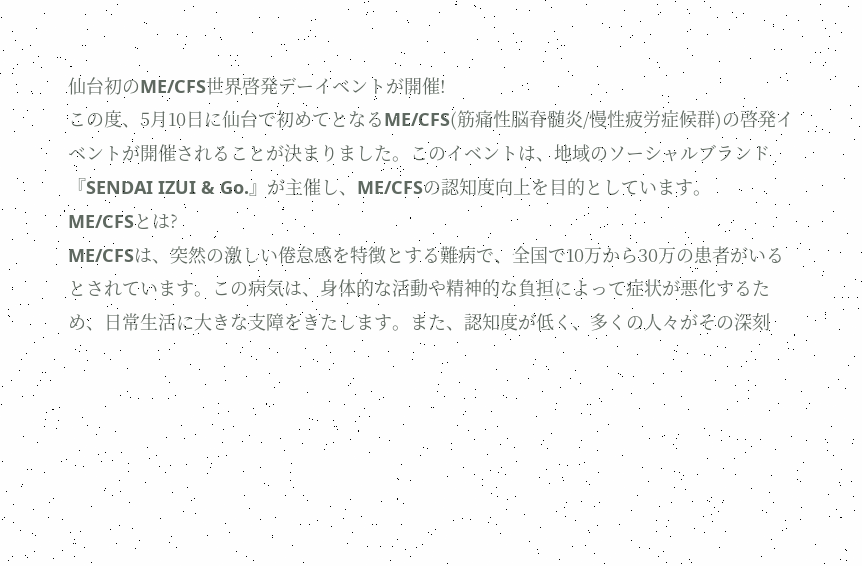仙台初のME/CFS世界啓発デーイベントが開催!
この度、5月10日に仙台で初めてとなるME/CFS(筋痛性脳脊髄炎/慢性疲労症候群)の啓発イベントが開催されることが決まりました。このイベントは、地域のソーシャルブランド『SENDAI IZUI & Go.』が主催し、ME/CFSの認知度向上を目的としています。
ME/CFSとは?
ME/CFSは、突然の激しい倦怠感を特徴とする難病で、全国で10万から30万の患者がいるとされています。この病気は、身体的な活動や精神的な負担によって症状が悪化するため、日常生活に大きな支障をきたします。また、認知度が低く、多くの人々がその深刻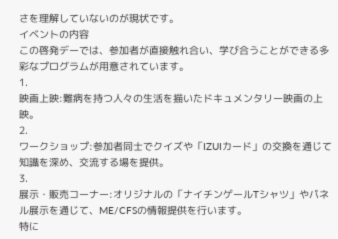さを理解していないのが現状です。
イベントの内容
この啓発デーでは、参加者が直接触れ合い、学び合うことができる多彩なプログラムが用意されています。
1.
映画上映:難病を持つ人々の生活を描いたドキュメンタリー映画の上映。
2.
ワークショップ:参加者同士でクイズや「IZUIカード」の交換を通じて知識を深め、交流する場を提供。
3.
展示・販売コーナー:オリジナルの「ナイチンゲールTシャツ」やパネル展示を通じて、ME/CFSの情報提供を行います。
特に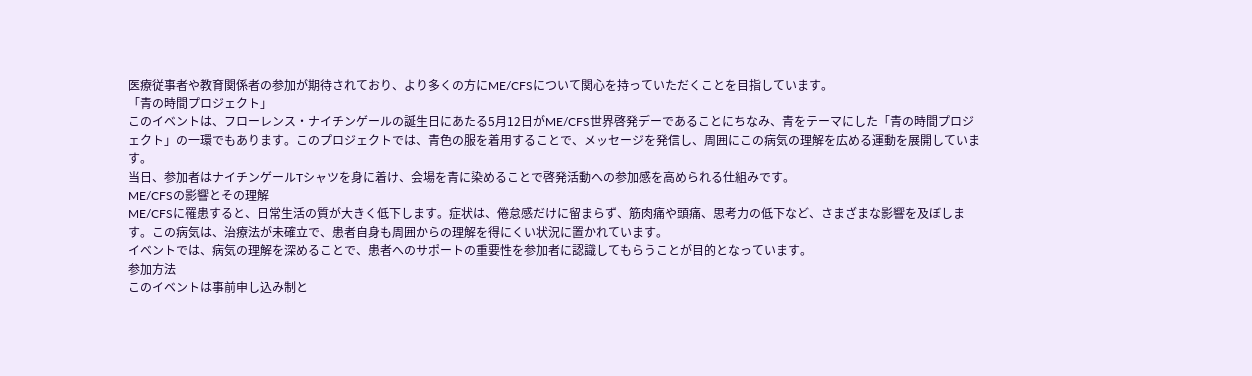医療従事者や教育関係者の参加が期待されており、より多くの方にME/CFSについて関心を持っていただくことを目指しています。
「青の時間プロジェクト」
このイベントは、フローレンス・ナイチンゲールの誕生日にあたる5月12日がME/CFS世界啓発デーであることにちなみ、青をテーマにした「青の時間プロジェクト」の一環でもあります。このプロジェクトでは、青色の服を着用することで、メッセージを発信し、周囲にこの病気の理解を広める運動を展開しています。
当日、参加者はナイチンゲールTシャツを身に着け、会場を青に染めることで啓発活動への参加感を高められる仕組みです。
ME/CFSの影響とその理解
ME/CFSに罹患すると、日常生活の質が大きく低下します。症状は、倦怠感だけに留まらず、筋肉痛や頭痛、思考力の低下など、さまざまな影響を及ぼします。この病気は、治療法が未確立で、患者自身も周囲からの理解を得にくい状況に置かれています。
イベントでは、病気の理解を深めることで、患者へのサポートの重要性を参加者に認識してもらうことが目的となっています。
参加方法
このイベントは事前申し込み制と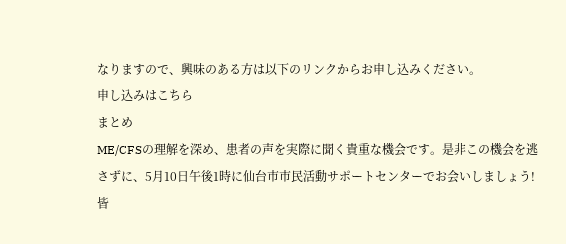なりますので、興味のある方は以下のリンクからお申し込みください。
申し込みはこちら
まとめ
ME/CFSの理解を深め、患者の声を実際に聞く貴重な機会です。是非この機会を逃さずに、5月10日午後1時に仙台市市民活動サポートセンターでお会いしましょう!
皆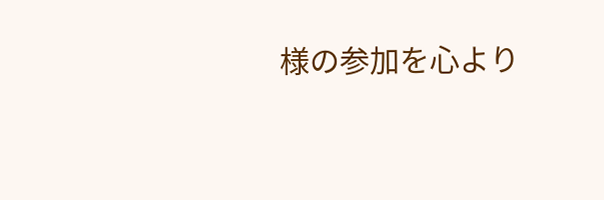様の参加を心より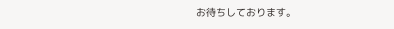お待ちしております。